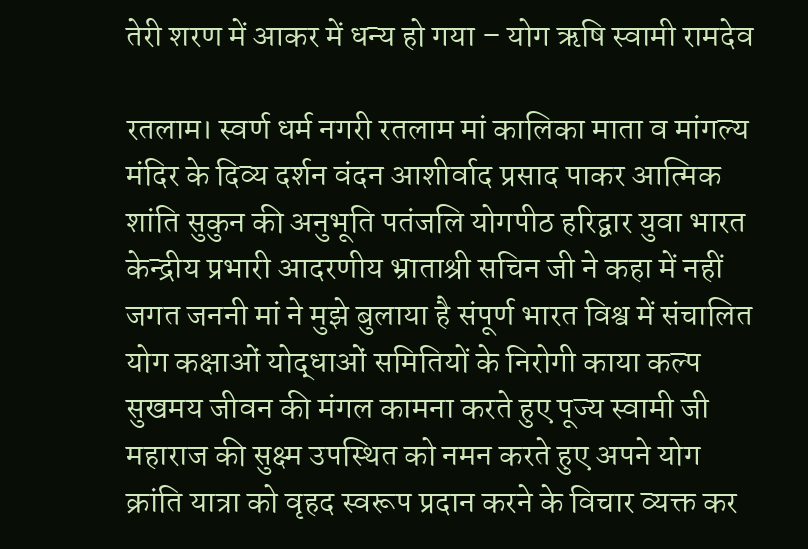तेरी शरण में आकर में धन्य हो गया – योग ऋषि स्वामी रामदेव

रतलाम। स्वर्ण धर्म नगरी रतलाम मां कालिका माता व मांगल्य मंदिर के दिव्य दर्शन वंदन आशीर्वाद प्रसाद पाकर आत्मिक शांति सुकुन की अनुभूति पतंजलि योगपीठ हरिद्वार युवा भारत केन्द्रीय प्रभारी आदरणीय भ्राताश्री सचिन जी ने कहा में नहीं जगत जननी मां ने मुझे बुलाया है संपूर्ण भारत विश्व में संचालित योग कक्षाओं योद्धाओं समितियों के निरोगी काया कल्प सुखमय जीवन की मंगल कामना करते हुए पूज्य स्वामी जी महाराज की सुक्ष्म उपस्थित को नमन करते हुए अपने योग क्रांति यात्रा को वृहद स्वरूप प्रदान करने के विचार व्यक्त कर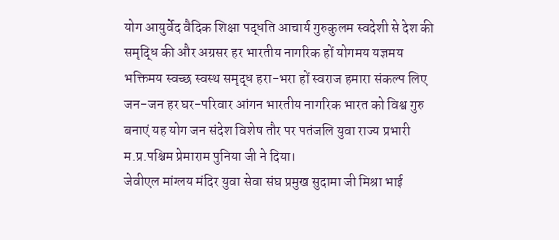योग आयुर्वेद वैदिक शिक्षा पद्धति आचार्य गुरुकुलम स्वदेशी से देश की समृद्धि की और अग्रसर हर भारतीय नागरिक हों योगमय यज्ञमय भक्तिमय स्वच्छ स्वस्थ समृद्ध हरा-भरा हों स्वराज हमारा संकल्प लिए जन-जन हर घर-परिवार आंगन भारतीय नागरिक भारत को विश्व गुरु बनाएं यह योग जन संदेश विशेष तौर पर पतंजलि युवा राज्य प्रभारी म.प्र.पश्चिम प्रेमाराम पुनिया जी ने दिया।
जेवीएल मांग्लय मंदिर युवा सेवा संघ प्रमुख सुदामा जी मिश्रा भाई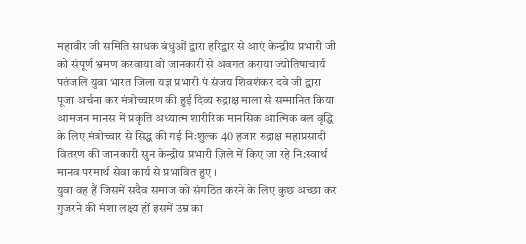महावीर जी समिति साधक बंधुओं द्वारा हरिद्वार से आएं केन्द्रीय प्रभारी जी को संपूर्ण भ्रमण करवाया वो जानकारी से अवगत कराया ज्योतिषाचार्य पतंजलि युवा भारत जिला यज्ञ प्रभारी पं संजय शिवशंकर दवे जी द्वारा पूजा अर्चना कर मंत्रोच्चारण की हुई दिव्य रुद्राक्ष माला से सम्मानित किया आमजन मानस में प्रकृति अध्यात्म शारीरिक मानसिक आत्मिक बल वृद्धि के लिए मंत्रोच्चार से सिद्ध की गई निःशुल्क 40 हजार रुद्राक्ष महाप्रसादी वितरण की जानकारी सुन केन्द्रीय प्रभारी ज़िले में किए जा रहे नि:स्वार्थ मानव परमार्थ सेवा कार्य से प्रभावित हुए ।
युवा वह हैं जिसमें सदैव समाज को संगठित करने के लिए कुछ अच्छा कर गुजरने की मंशा लक्ष्य हों इसमें उम्र का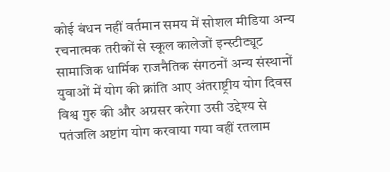कोई बंधन नहीं वर्तमान समय में सोशल मीडिया अन्य रचनात्मक तरीकों से स्कूल कालेजों इन्स्टीट्यूट सामाजिक धार्मिक राजनैतिक संगठनों अन्य संस्थानों युवाओं में योग की क्रांति आए अंतराष्ट्रीय योग दिवस विश्व गुरु की और अग्रसर करेगा उसी उद्देश्य से पतंजलि अष्टांग योग करवाया गया वहीं रतलाम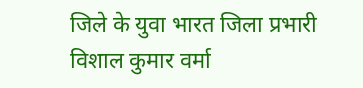जिले के युवा भारत जिला प्रभारी विशाल कुमार वर्मा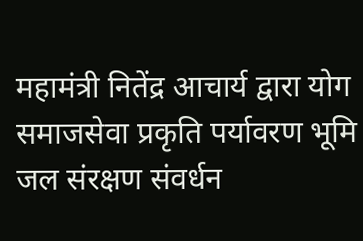महामंत्री नितेंद्र आचार्य द्वारा योग समाजसेवा प्रकृति पर्यावरण भूमि जल संरक्षण संवर्धन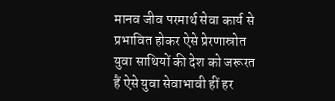मानव जीव परमार्थ सेवा कार्य से प्रभावित होकर ऐसे प्रेरणास्रोत युवा साथियों की देश को जरूरत हैं ऐसे युवा सेवाभावी हीं हर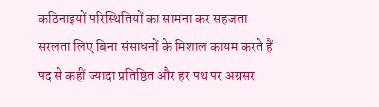कठिनाइयों परिस्थितियों का सामना कर सहजता सरलता लिए बिना संसाधनों के मिशाल कायम करते हैं पद से कहीं ज्यादा प्रतिष्ठित और हर पथ पर अग्रसर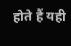होते हैं यही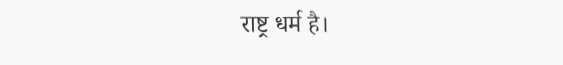राष्ट्र धर्म है।